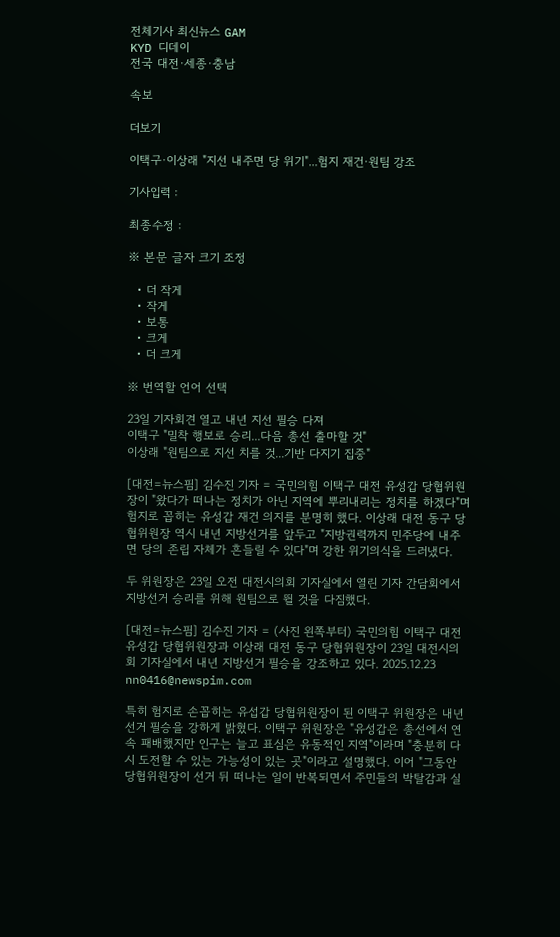전체기사 최신뉴스 GAM
KYD 디데이
전국 대전·세종·충남

속보

더보기

이택구·이상래 "지선 내주면 당 위기"...험지 재건·원팀 강조

기사입력 :

최종수정 :

※ 본문 글자 크기 조정

  • 더 작게
  • 작게
  • 보통
  • 크게
  • 더 크게

※ 번역할 언어 선택

23일 기자회견 열고 내년 지선 필승 다져
이택구 "밀착 행보로 승리...다음 총선 출마할 것"
이상래 "원팀으로 지선 치를 것...기반 다지기 집중"

[대전=뉴스핌] 김수진 기자 = 국민의힘 이택구 대전 유성갑 당협위원장이 "왔다가 떠나는 정치가 아닌 지역에 뿌리내리는 정치를 하겠다"며 험지로 꼽히는 유성갑 재건 의지를 분명히 했다. 이상래 대전 동구 당협위원장 역시 내년 지방선거를 앞두고 "지방권력까지 민주당에 내주면 당의 존립 자체가 흔들릴 수 있다"며 강한 위기의식을 드러냈다.

두 위원장은 23일 오전 대전시의회 기자실에서 열린 기자 간담회에서 지방선거 승리를 위해 원팀으로 뛸 것을 다짐했다.

[대전=뉴스핌] 김수진 기자 = (사진 왼쪽부터) 국민의힘 이택구 대전 유성갑 당협위원장과 이상래 대전 동구 당협위원장이 23일 대전시의회 기자실에서 내년 지방선거 필승을 강조하고 있다. 2025.12.23 nn0416@newspim.com

특히 험지로 손꼽히는 유섭갑 당협위원장이 된 이택구 위원장은 내년 선거 필승을 강하게 밝혔다. 이택구 위원장은 "유성갑은 총선에서 연속 패배했지만 인구는 늘고 표심은 유동적인 지역"이라며 "충분히 다시 도전할 수 있는 가능성이 있는 곳"이라고 설명했다. 이어 "그동안 당협위원장이 선거 뒤 떠나는 일이 반복되면서 주민들의 박탈감과 실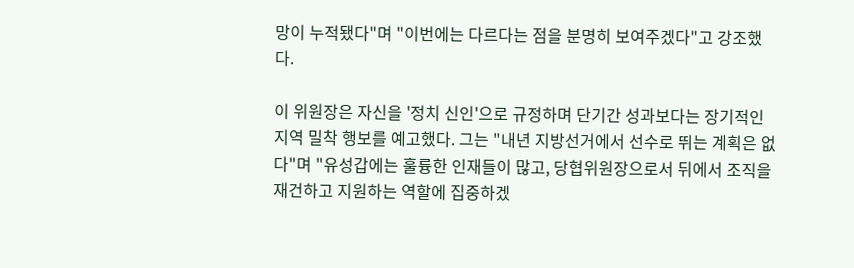망이 누적됐다"며 "이번에는 다르다는 점을 분명히 보여주겠다"고 강조했다.

이 위원장은 자신을 '정치 신인'으로 규정하며 단기간 성과보다는 장기적인 지역 밀착 행보를 예고했다. 그는 "내년 지방선거에서 선수로 뛰는 계획은 없다"며 "유성갑에는 훌륭한 인재들이 많고, 당협위원장으로서 뒤에서 조직을 재건하고 지원하는 역할에 집중하겠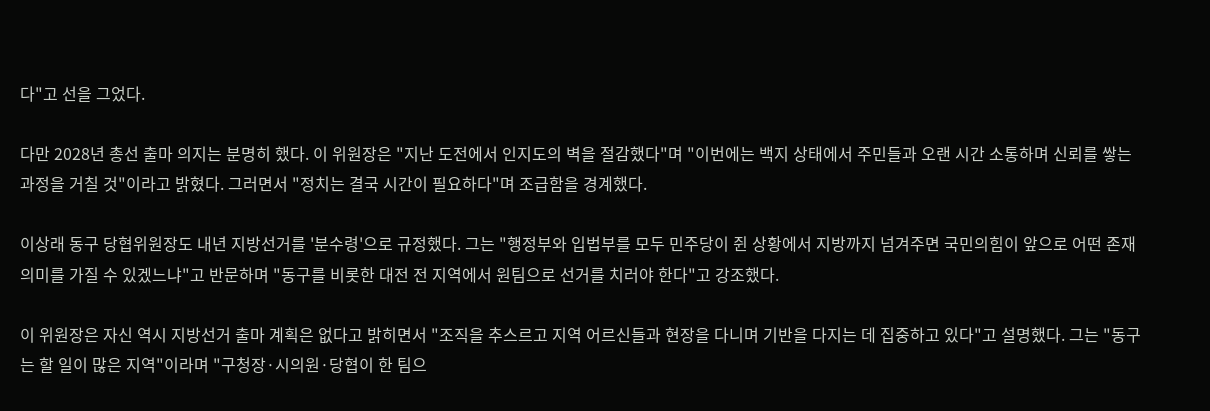다"고 선을 그었다.

다만 2028년 총선 출마 의지는 분명히 했다. 이 위원장은 "지난 도전에서 인지도의 벽을 절감했다"며 "이번에는 백지 상태에서 주민들과 오랜 시간 소통하며 신뢰를 쌓는 과정을 거칠 것"이라고 밝혔다. 그러면서 "정치는 결국 시간이 필요하다"며 조급함을 경계했다.

이상래 동구 당협위원장도 내년 지방선거를 '분수령'으로 규정했다. 그는 "행정부와 입법부를 모두 민주당이 쥔 상황에서 지방까지 넘겨주면 국민의힘이 앞으로 어떤 존재 의미를 가질 수 있겠느냐"고 반문하며 "동구를 비롯한 대전 전 지역에서 원팀으로 선거를 치러야 한다"고 강조했다.

이 위원장은 자신 역시 지방선거 출마 계획은 없다고 밝히면서 "조직을 추스르고 지역 어르신들과 현장을 다니며 기반을 다지는 데 집중하고 있다"고 설명했다. 그는 "동구는 할 일이 많은 지역"이라며 "구청장·시의원·당협이 한 팀으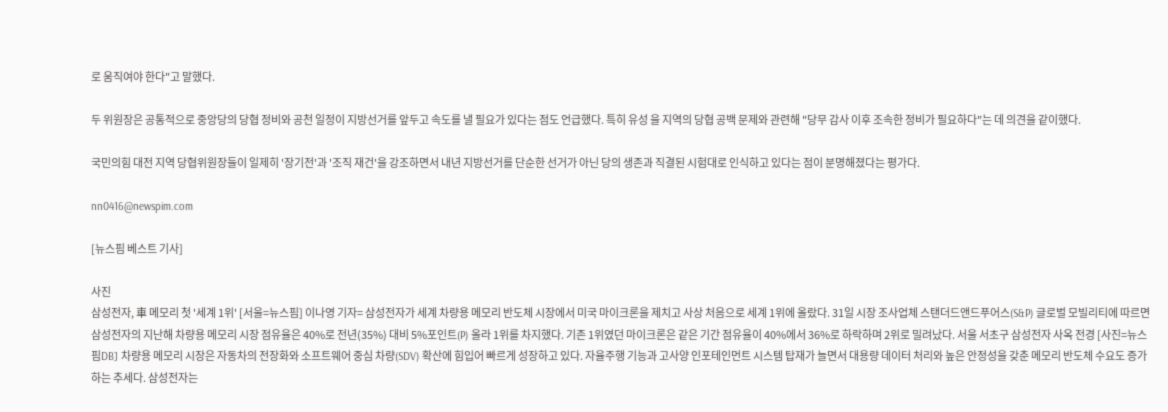로 움직여야 한다"고 말했다.

두 위원장은 공통적으로 중앙당의 당협 정비와 공천 일정이 지방선거를 앞두고 속도를 낼 필요가 있다는 점도 언급했다. 특히 유성 을 지역의 당협 공백 문제와 관련해 "당무 감사 이후 조속한 정비가 필요하다"는 데 의견을 같이했다.

국민의힘 대전 지역 당협위원장들이 일제히 '장기전'과 '조직 재건'을 강조하면서 내년 지방선거를 단순한 선거가 아닌 당의 생존과 직결된 시험대로 인식하고 있다는 점이 분명해졌다는 평가다.

nn0416@newspim.com

[뉴스핌 베스트 기사]

사진
삼성전자, 車 메모리 첫 '세계 1위' [서울=뉴스핌] 이나영 기자= 삼성전자가 세계 차량용 메모리 반도체 시장에서 미국 마이크론을 제치고 사상 처음으로 세계 1위에 올랐다. 31일 시장 조사업체 스탠더드앤드푸어스(S&P) 글로벌 모빌리티에 따르면 삼성전자의 지난해 차량용 메모리 시장 점유율은 40%로 전년(35%) 대비 5%포인트(P) 올라 1위를 차지했다. 기존 1위였던 마이크론은 같은 기간 점유율이 40%에서 36%로 하락하며 2위로 밀려났다. 서울 서초구 삼성전자 사옥 전경 [사진=뉴스핌DB] 차량용 메모리 시장은 자동차의 전장화와 소프트웨어 중심 차량(SDV) 확산에 힘입어 빠르게 성장하고 있다. 자율주행 기능과 고사양 인포테인먼트 시스템 탑재가 늘면서 대용량 데이터 처리와 높은 안정성을 갖춘 메모리 반도체 수요도 증가하는 추세다. 삼성전자는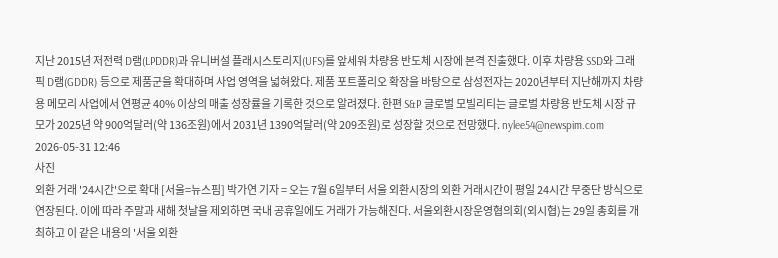지난 2015년 저전력 D램(LPDDR)과 유니버설 플래시스토리지(UFS)를 앞세워 차량용 반도체 시장에 본격 진출했다. 이후 차량용 SSD와 그래픽 D램(GDDR) 등으로 제품군을 확대하며 사업 영역을 넓혀왔다. 제품 포트폴리오 확장을 바탕으로 삼성전자는 2020년부터 지난해까지 차량용 메모리 사업에서 연평균 40% 이상의 매출 성장률을 기록한 것으로 알려졌다. 한편 S&P 글로벌 모빌리티는 글로벌 차량용 반도체 시장 규모가 2025년 약 900억달러(약 136조원)에서 2031년 1390억달러(약 209조원)로 성장할 것으로 전망했다. nylee54@newspim.com 2026-05-31 12:46
사진
외환 거래 '24시간'으로 확대 [서울=뉴스핌] 박가연 기자 = 오는 7월 6일부터 서울 외환시장의 외환 거래시간이 평일 24시간 무중단 방식으로 연장된다. 이에 따라 주말과 새해 첫날을 제외하면 국내 공휴일에도 거래가 가능해진다. 서울외환시장운영협의회(외시협)는 29일 총회를 개최하고 이 같은 내용의 '서울 외환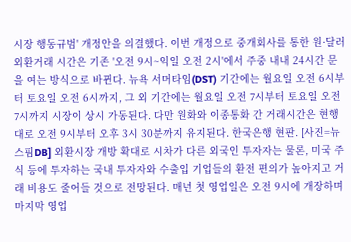시장 행동규범' 개정안을 의결했다. 이번 개정으로 중개회사를 통한 원·달러 외환거래 시간은 기존 '오전 9시~익일 오전 2시'에서 주중 내내 24시간 문을 여는 방식으로 바뀐다. 뉴욕 서머타임(DST) 기간에는 월요일 오전 6시부터 토요일 오전 6시까지, 그 외 기간에는 월요일 오전 7시부터 토요일 오전 7시까지 시장이 상시 가동된다. 다만 원화와 이종통화 간 거래시간은 현행대로 오전 9시부터 오후 3시 30분까지 유지된다. 한국은행 현판. [사진=뉴스핌DB] 외환시장 개방 확대로 시차가 다른 외국인 투자자는 물론, 미국 주식 등에 투자하는 국내 투자자와 수출입 기업들의 환전 편의가 높아지고 거래 비용도 줄어들 것으로 전망된다. 매년 첫 영업일은 오전 9시에 개장하며 마지막 영업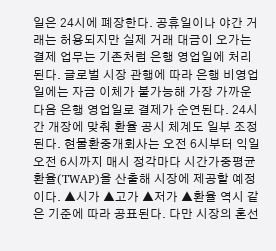일은 24시에 폐장한다. 공휴일이나 야간 거래는 허용되지만 실제 거래 대금이 오가는 결제 업무는 기존처럼 은행 영업일에 처리된다. 글로벌 시장 관행에 따라 은행 비영업일에는 자금 이체가 불가능해 가장 가까운 다음 은행 영업일로 결제가 순연된다. 24시간 개장에 맞춰 환율 공시 체계도 일부 조정된다. 현물환중개회사는 오전 6시부터 익일 오전 6시까지 매시 정각마다 시간가중평균환율(TWAP)을 산출해 시장에 제공할 예정이다. ▲시가 ▲고가 ▲저가 ▲환율 역시 같은 기준에 따라 공표된다. 다만 시장의 혼선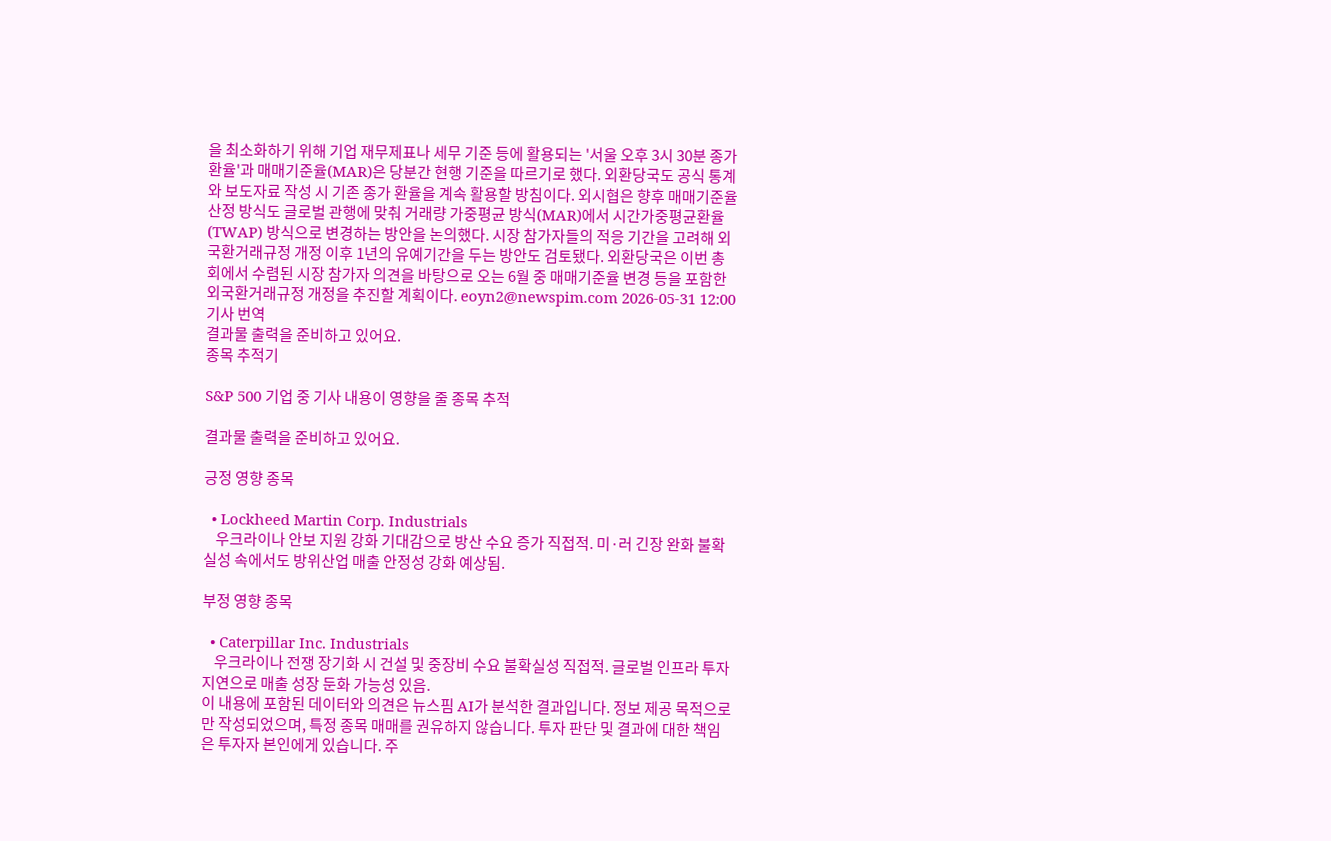을 최소화하기 위해 기업 재무제표나 세무 기준 등에 활용되는 '서울 오후 3시 30분 종가 환율'과 매매기준율(MAR)은 당분간 현행 기준을 따르기로 했다. 외환당국도 공식 통계와 보도자료 작성 시 기존 종가 환율을 계속 활용할 방침이다. 외시협은 향후 매매기준율 산정 방식도 글로벌 관행에 맞춰 거래량 가중평균 방식(MAR)에서 시간가중평균환율(TWAP) 방식으로 변경하는 방안을 논의했다. 시장 참가자들의 적응 기간을 고려해 외국환거래규정 개정 이후 1년의 유예기간을 두는 방안도 검토됐다. 외환당국은 이번 총회에서 수렴된 시장 참가자 의견을 바탕으로 오는 6월 중 매매기준율 변경 등을 포함한 외국환거래규정 개정을 추진할 계획이다. eoyn2@newspim.com 2026-05-31 12:00
기사 번역
결과물 출력을 준비하고 있어요.
종목 추적기

S&P 500 기업 중 기사 내용이 영향을 줄 종목 추적

결과물 출력을 준비하고 있어요.

긍정 영향 종목

  • Lockheed Martin Corp. Industrials
    우크라이나 안보 지원 강화 기대감으로 방산 수요 증가 직접적. 미·러 긴장 완화 불확실성 속에서도 방위산업 매출 안정성 강화 예상됨.

부정 영향 종목

  • Caterpillar Inc. Industrials
    우크라이나 전쟁 장기화 시 건설 및 중장비 수요 불확실성 직접적. 글로벌 인프라 투자 지연으로 매출 성장 둔화 가능성 있음.
이 내용에 포함된 데이터와 의견은 뉴스핌 AI가 분석한 결과입니다. 정보 제공 목적으로만 작성되었으며, 특정 종목 매매를 권유하지 않습니다. 투자 판단 및 결과에 대한 책임은 투자자 본인에게 있습니다. 주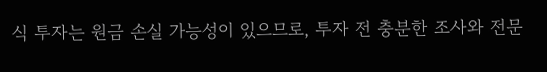식 투자는 원금 손실 가능성이 있으므로, 투자 전 충분한 조사와 전문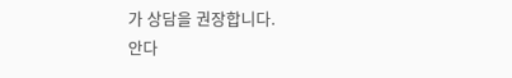가 상담을 권장합니다.
안다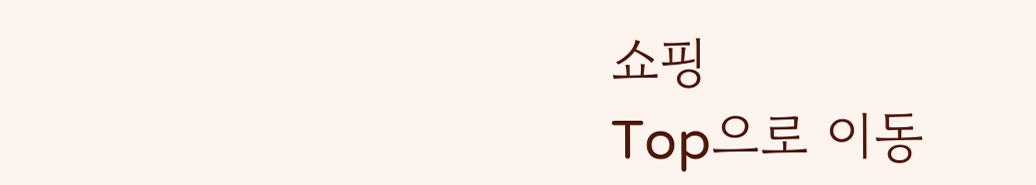쇼핑
Top으로 이동